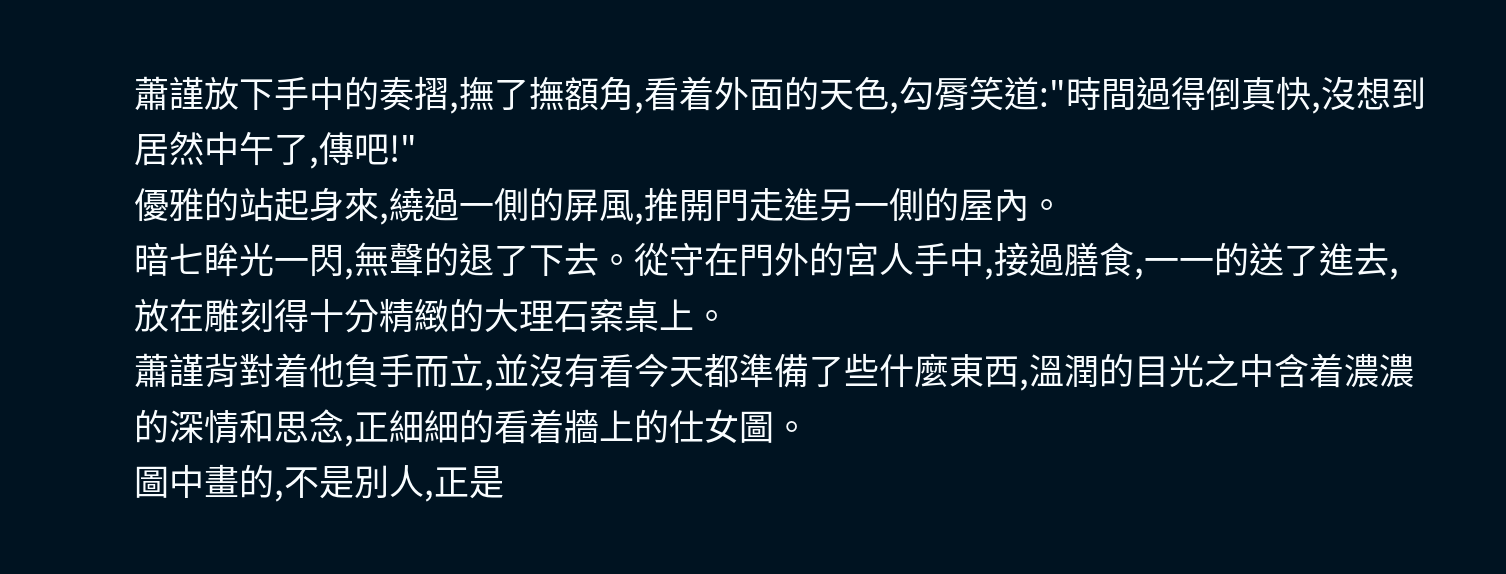蕭謹放下手中的奏摺,撫了撫額角,看着外面的天色,勾脣笑道:"時間過得倒真快,沒想到居然中午了,傳吧!"
優雅的站起身來,繞過一側的屏風,推開門走進另一側的屋內。
暗七眸光一閃,無聲的退了下去。從守在門外的宮人手中,接過膳食,一一的送了進去,放在雕刻得十分精緻的大理石案桌上。
蕭謹背對着他負手而立,並沒有看今天都準備了些什麼東西,溫潤的目光之中含着濃濃的深情和思念,正細細的看着牆上的仕女圖。
圖中畫的,不是別人,正是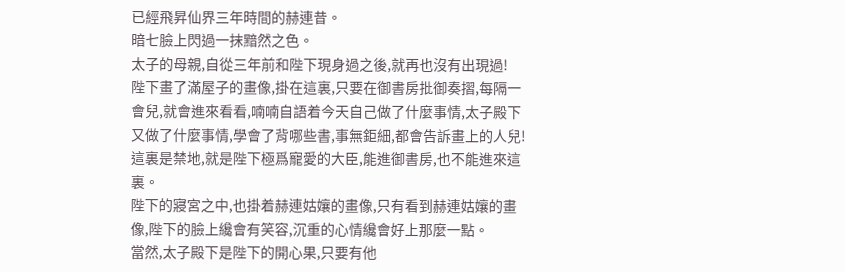已經飛昇仙界三年時間的赫連昔。
暗七臉上閃過一抹黯然之色。
太子的母親,自從三年前和陛下現身過之後,就再也沒有出現過!
陛下畫了滿屋子的畫像,掛在這裏,只要在御書房批御奏摺,每隔一會兒,就會進來看看,喃喃自語着今天自己做了什麼事情,太子殿下又做了什麼事情,學會了背哪些書,事無鉅細,都會告訴畫上的人兒!
這裏是禁地,就是陛下極爲寵愛的大臣,能進御書房,也不能進來這裏。
陛下的寢宮之中,也掛着赫連姑孃的畫像,只有看到赫連姑孃的畫像,陛下的臉上纔會有笑容,沉重的心情纔會好上那麼一點。
當然,太子殿下是陛下的開心果,只要有他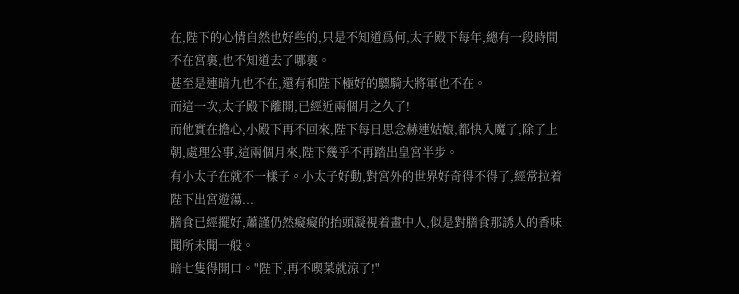在,陛下的心情自然也好些的,只是不知道爲何,太子殿下每年,總有一段時間不在宮裏,也不知道去了哪裏。
甚至是連暗九也不在,還有和陛下極好的驃騎大將軍也不在。
而這一次,太子殿下離開,已經近兩個月之久了!
而他實在擔心,小殿下再不回來,陛下每日思念赫連姑娘,都快入魔了,除了上朝,處理公事,這兩個月來,陛下幾乎不再踏出皇宮半步。
有小太子在就不一樣子。小太子好動,對宮外的世界好奇得不得了,經常拉着陛下出宮遊蕩...
膳食已經擺好,蕭謹仍然癡癡的抬頭凝視着畫中人,似是對膳食那誘人的香味聞所未聞一般。
暗七隻得開口。"陛下,再不喫菜就涼了!"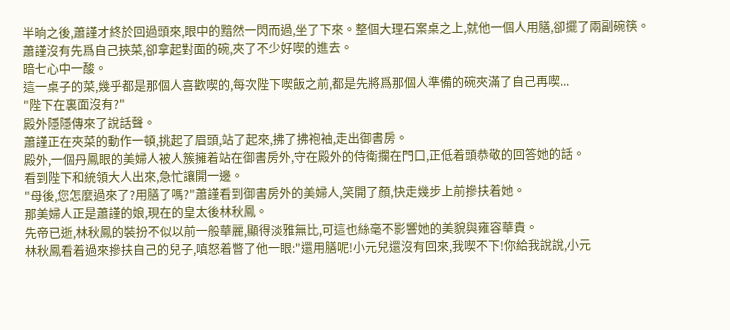半晌之後,蕭謹才終於回過頭來,眼中的黯然一閃而過,坐了下來。整個大理石案桌之上,就他一個人用膳,卻擺了兩副碗筷。
蕭謹沒有先爲自己挾菜,卻拿起對面的碗,夾了不少好喫的進去。
暗七心中一酸。
這一桌子的菜,幾乎都是那個人喜歡喫的,每次陛下喫飯之前,都是先將爲那個人準備的碗夾滿了自己再喫...
"陛下在裏面沒有?"
殿外隱隱傳來了說話聲。
蕭謹正在夾菜的動作一頓,挑起了眉頭,站了起來,拂了拂袍袖,走出御書房。
殿外,一個丹鳳眼的美婦人被人簇擁着站在御書房外,守在殿外的侍衛攔在門口,正低着頭恭敬的回答她的話。
看到陛下和統領大人出來,急忙讓開一邊。
"母後,您怎麼過來了?用膳了嗎?"蕭謹看到御書房外的美婦人,笑開了顏,快走幾步上前摻扶着她。
那美婦人正是蕭謹的娘,現在的皇太後林秋鳳。
先帝已逝,林秋鳳的裝扮不似以前一般華麗,顯得淡雅無比,可這也絲毫不影響她的美貌與雍容華貴。
林秋鳳看着過來摻扶自己的兒子,嗔怒着瞥了他一眼:"還用膳呢!小元兒還沒有回來,我喫不下!你給我說說,小元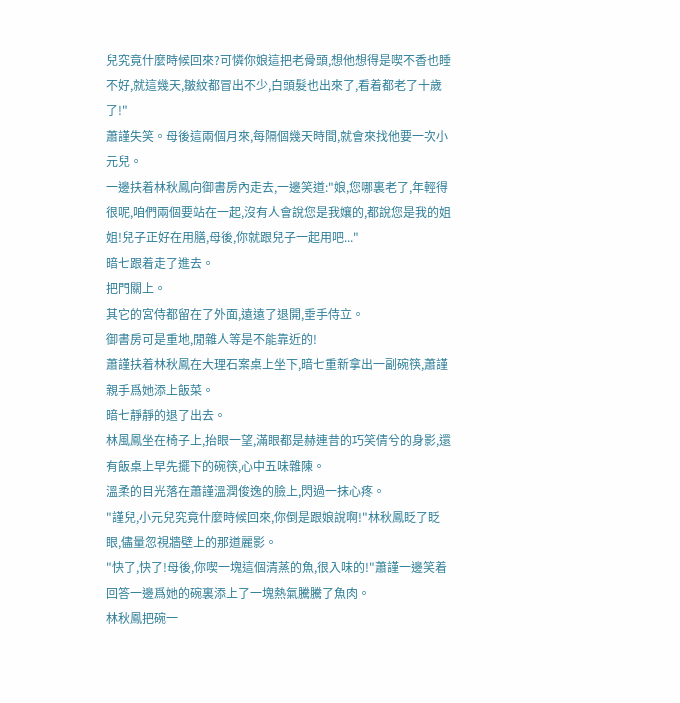兒究竟什麼時候回來?可憐你娘這把老骨頭,想他想得是喫不香也睡不好,就這幾天,皺紋都冒出不少,白頭髮也出來了,看着都老了十歲了!"
蕭謹失笑。母後這兩個月來,每隔個幾天時間,就會來找他要一次小元兒。
一邊扶着林秋鳳向御書房內走去,一邊笑道:"娘,您哪裏老了,年輕得很呢,咱們兩個要站在一起,沒有人會說您是我孃的,都說您是我的姐姐!兒子正好在用膳,母後,你就跟兒子一起用吧..."
暗七跟着走了進去。
把門關上。
其它的宮侍都留在了外面,遠遠了退開,垂手侍立。
御書房可是重地,閒雜人等是不能靠近的!
蕭謹扶着林秋鳳在大理石案桌上坐下,暗七重新拿出一副碗筷,蕭謹親手爲她添上飯菜。
暗七靜靜的退了出去。
林風鳳坐在椅子上,抬眼一望,滿眼都是赫連昔的巧笑倩兮的身影,還有飯桌上早先擺下的碗筷,心中五味雜陳。
溫柔的目光落在蕭謹溫潤俊逸的臉上,閃過一抹心疼。
"謹兒,小元兒究竟什麼時候回來,你倒是跟娘說啊!"林秋鳳眨了眨眼,儘量忽視牆壁上的那道麗影。
"快了,快了!母後,你喫一塊這個清蒸的魚,很入味的!"蕭謹一邊笑着回答一邊爲她的碗裏添上了一塊熱氣騰騰了魚肉。
林秋鳳把碗一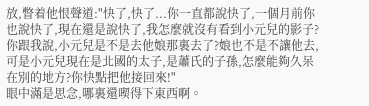放,瞥着他恨聲道:"快了,快了...你一直都說快了,一個月前你也說快了,現在還是說快了,我怎麼就沒有看到小元兒的影子?你跟我說,小元兒是不是去他娘那裏去了?娘也不是不讓他去,可是小元兒現在是北國的太子,是蕭氏的子孫,怎麼能夠久呆在別的地方?你快點把他接回來!"
眼中滿是思念,哪裏還喫得下東西啊。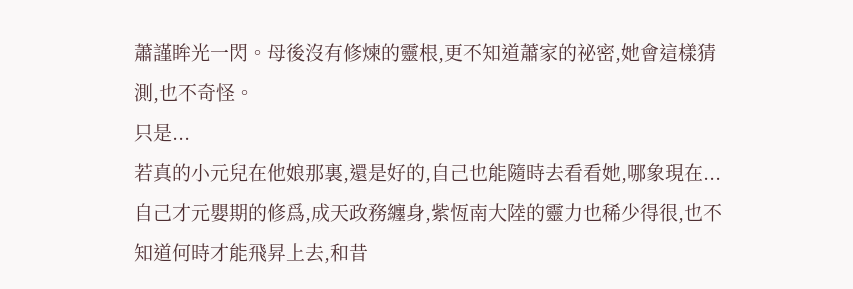蕭謹眸光一閃。母後沒有修煉的靈根,更不知道蕭家的祕密,她會這樣猜測,也不奇怪。
只是...
若真的小元兒在他娘那裏,還是好的,自己也能隨時去看看她,哪象現在...自己才元嬰期的修爲,成天政務纏身,紫恆南大陸的靈力也稀少得很,也不知道何時才能飛昇上去,和昔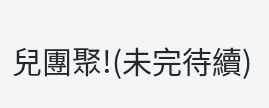兒團聚!(未完待續)